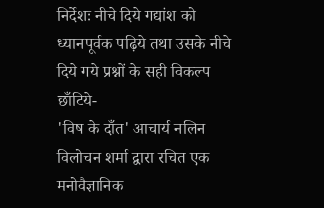निर्देशः नीचे दिये गद्यांश को ध्यानपूर्वक पढ़िये तथा उसके नीचे दिये गये प्रश्नों के सही विकल्प छाँटिये-
'विष के दाँत' आचार्य नलिन विलोचन शर्मा द्वारा रचित एक मनोवैज्ञानिक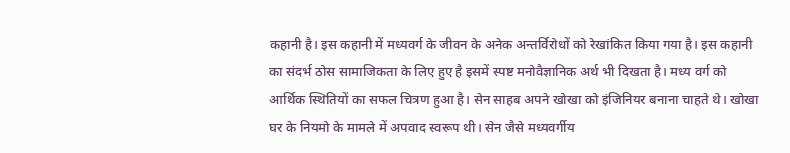कहानी है। इस कहानी में मध्यवर्ग के जीवन के अनेक अन्तर्विरोधों को रेखांकित किया गया है। इस कहानी का संदर्भ ठोस सामाजिकता के लिए हुए है इसमें स्पष्ट मनोवैज्ञानिक अर्थ भी दिखता है। मध्य वर्ग को आर्थिक स्थितियों का सफल चित्रण हुआ है। सेन साहब अपने खोखा को इंजिनियर बनाना चाहते थे। खोखा घर के नियमो के मामले में अपवाद स्वरूप थी। सेन जैसे मध्यवर्गीय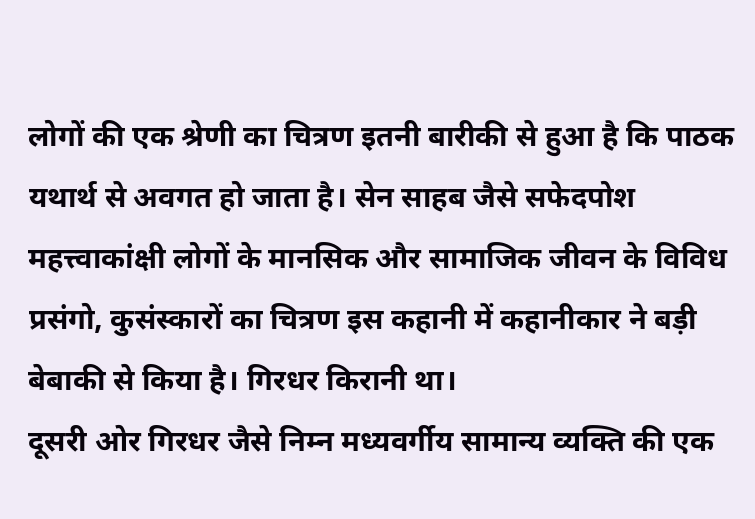लोगों की एक श्रेणी का चित्रण इतनी बारीकी से हुआ है कि पाठक यथार्थ से अवगत हो जाता है। सेन साहब जैसे सफेदपोश महत्त्वाकांक्षी लोगों के मानसिक और सामाजिक जीवन के विविध प्रसंगो, कुसंस्कारों का चित्रण इस कहानी में कहानीकार ने बड़ी बेबाकी से किया है। गिरधर किरानी था।
दूसरी ओर गिरधर जैसे निम्न मध्यवर्गीय सामान्य व्यक्ति की एक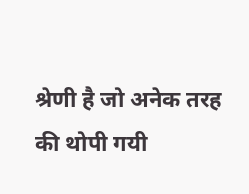श्रेणी है जो अनेक तरह की थोपी गयी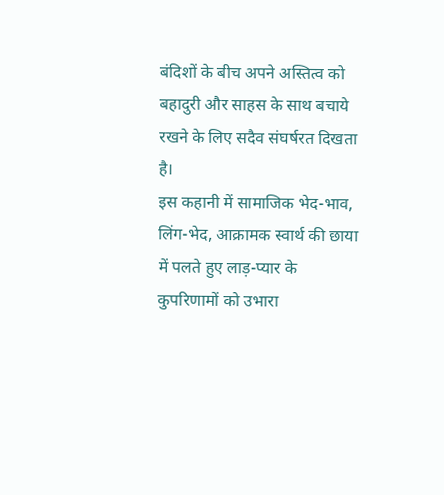बंदिशों के बीच अपने अस्तित्व को बहादुरी और साहस के साथ बचाये रखने के लिए सदैव संघर्षरत दिखता है।
इस कहानी में सामाजिक भेद-भाव, लिंग-भेद, आक्रामक स्वार्थ की छाया में पलते हुए लाड़-प्यार के कुपरिणामों को उभारा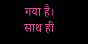गया है। साथ ही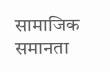सामाजिक समानता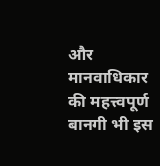और मानवाधिकार की महत्त्वपूर्ण बानगी भी इस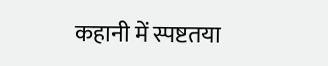कहानी में स्पष्टतया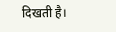दिखती है।